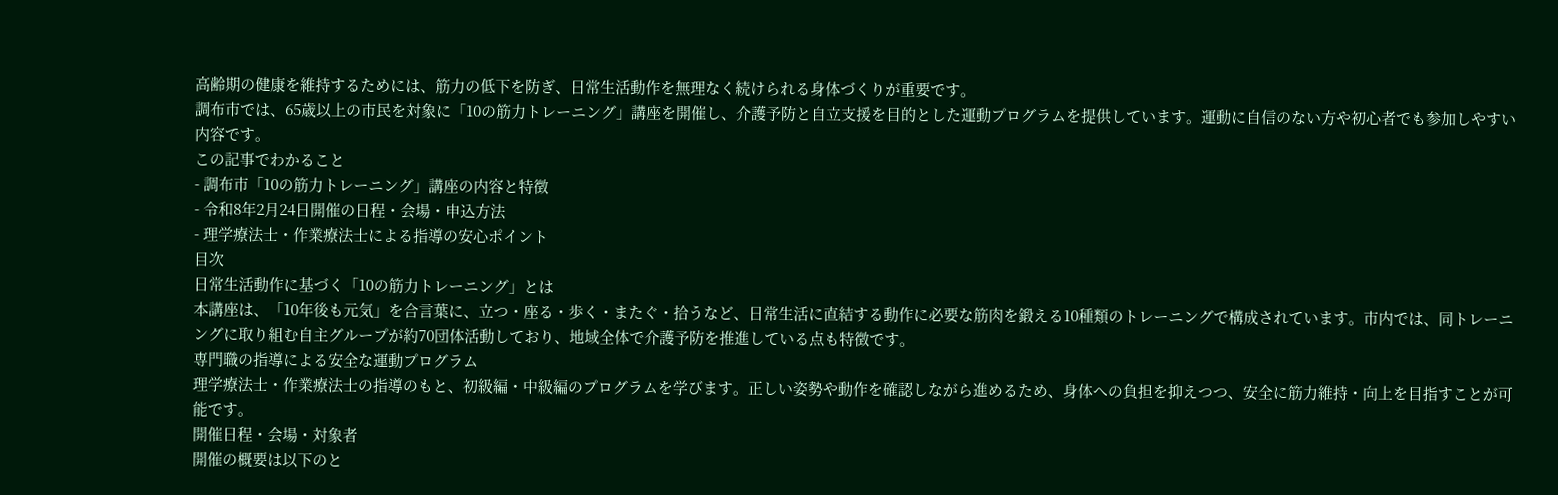高齢期の健康を維持するためには、筋力の低下を防ぎ、日常生活動作を無理なく続けられる身体づくりが重要です。
調布市では、65歳以上の市民を対象に「10の筋力トレーニング」講座を開催し、介護予防と自立支援を目的とした運動プログラムを提供しています。運動に自信のない方や初心者でも参加しやすい内容です。
この記事でわかること
- 調布市「10の筋力トレーニング」講座の内容と特徴
- 令和8年2月24日開催の日程・会場・申込方法
- 理学療法士・作業療法士による指導の安心ポイント
目次
日常生活動作に基づく「10の筋力トレーニング」とは
本講座は、「10年後も元気」を合言葉に、立つ・座る・歩く・またぐ・拾うなど、日常生活に直結する動作に必要な筋肉を鍛える10種類のトレーニングで構成されています。市内では、同トレーニングに取り組む自主グループが約70団体活動しており、地域全体で介護予防を推進している点も特徴です。
専門職の指導による安全な運動プログラム
理学療法士・作業療法士の指導のもと、初級編・中級編のプログラムを学びます。正しい姿勢や動作を確認しながら進めるため、身体への負担を抑えつつ、安全に筋力維持・向上を目指すことが可能です。
開催日程・会場・対象者
開催の概要は以下のと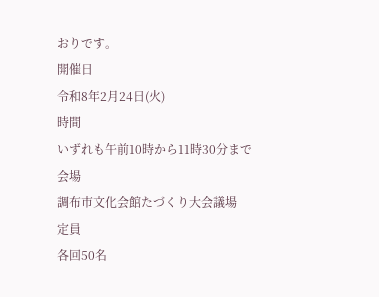おりです。
開催日
令和8年2月24日(火)
時間
いずれも午前10時から11時30分まで
会場
調布市文化会館たづくり大会議場
定員
各回50名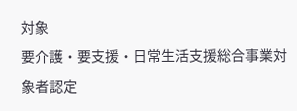対象
要介護・要支援・日常生活支援総合事業対象者認定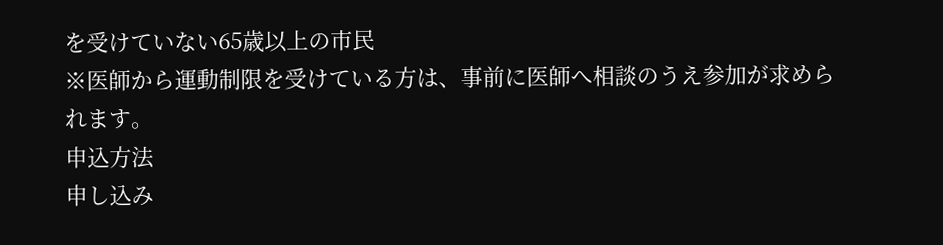を受けていない65歳以上の市民
※医師から運動制限を受けている方は、事前に医師へ相談のうえ参加が求められます。
申込方法
申し込み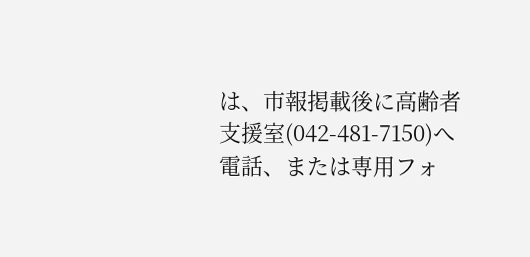は、市報掲載後に高齢者支援室(042-481-7150)へ電話、または専用フォ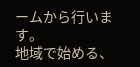ームから行います。
地域で始める、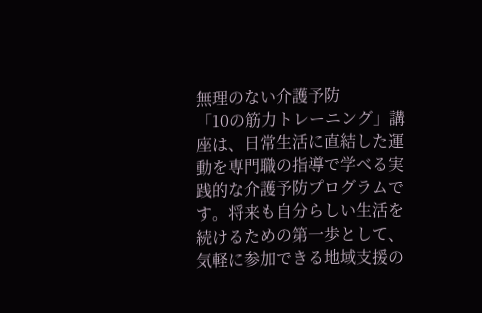無理のない介護予防
「10の筋力トレーニング」講座は、日常生活に直結した運動を専門職の指導で学べる実践的な介護予防プログラムです。将来も自分らしい生活を続けるための第一歩として、気軽に参加できる地域支援の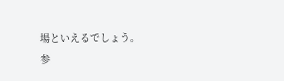場といえるでしょう。
参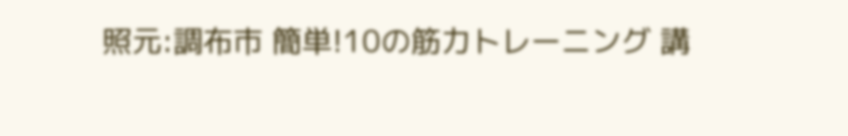照元:調布市 簡単!10の筋力トレーニング 講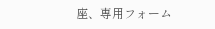座、専用フォーム